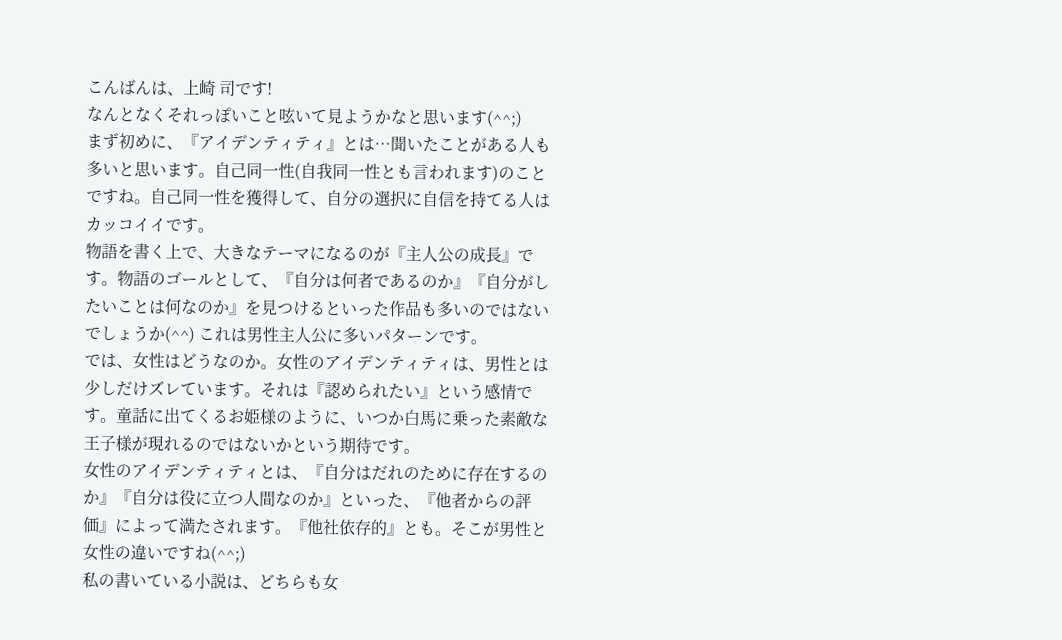こんばんは、上崎 司です!
なんとなくそれっぽいこと呟いて見ようかなと思います(^^;)
まず初めに、『アイデンティティ』とは…聞いたことがある人も多いと思います。自己同一性(自我同一性とも言われます)のことですね。自己同一性を獲得して、自分の選択に自信を持てる人はカッコイイです。
物語を書く上で、大きなテーマになるのが『主人公の成長』です。物語のゴールとして、『自分は何者であるのか』『自分がしたいことは何なのか』を見つけるといった作品も多いのではないでしょうか(^^) これは男性主人公に多いパターンです。
では、女性はどうなのか。女性のアイデンティティは、男性とは少しだけズレています。それは『認められたい』という感情です。童話に出てくるお姫様のように、いつか白馬に乗った素敵な王子様が現れるのではないかという期待です。
女性のアイデンティティとは、『自分はだれのために存在するのか』『自分は役に立つ人間なのか』といった、『他者からの評価』によって満たされます。『他社依存的』とも。そこが男性と女性の違いですね(^^;)
私の書いている小説は、どちらも女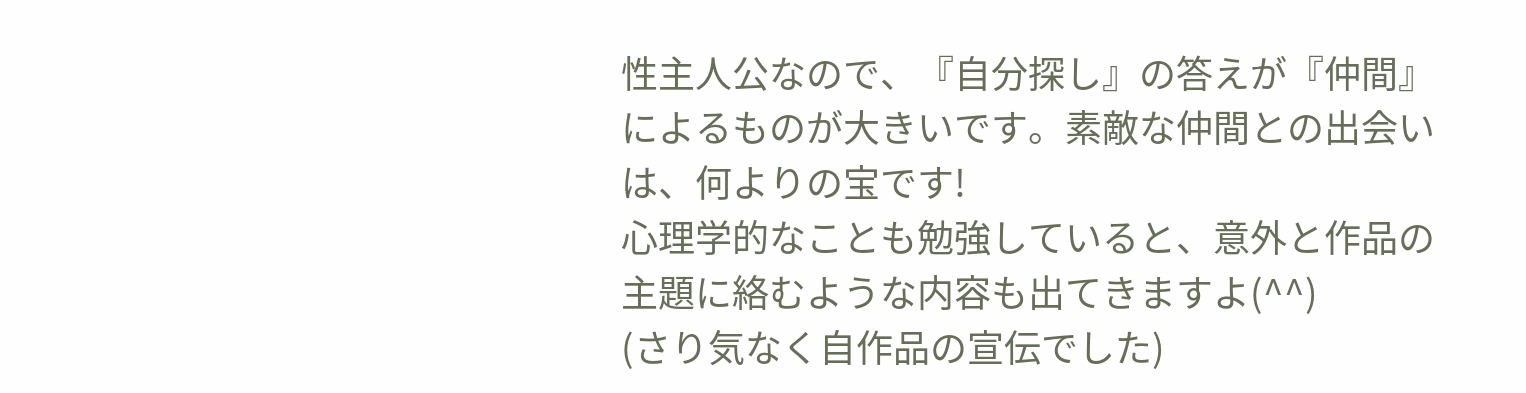性主人公なので、『自分探し』の答えが『仲間』によるものが大きいです。素敵な仲間との出会いは、何よりの宝です!
心理学的なことも勉強していると、意外と作品の主題に絡むような内容も出てきますよ(^^)
(さり気なく自作品の宣伝でした)